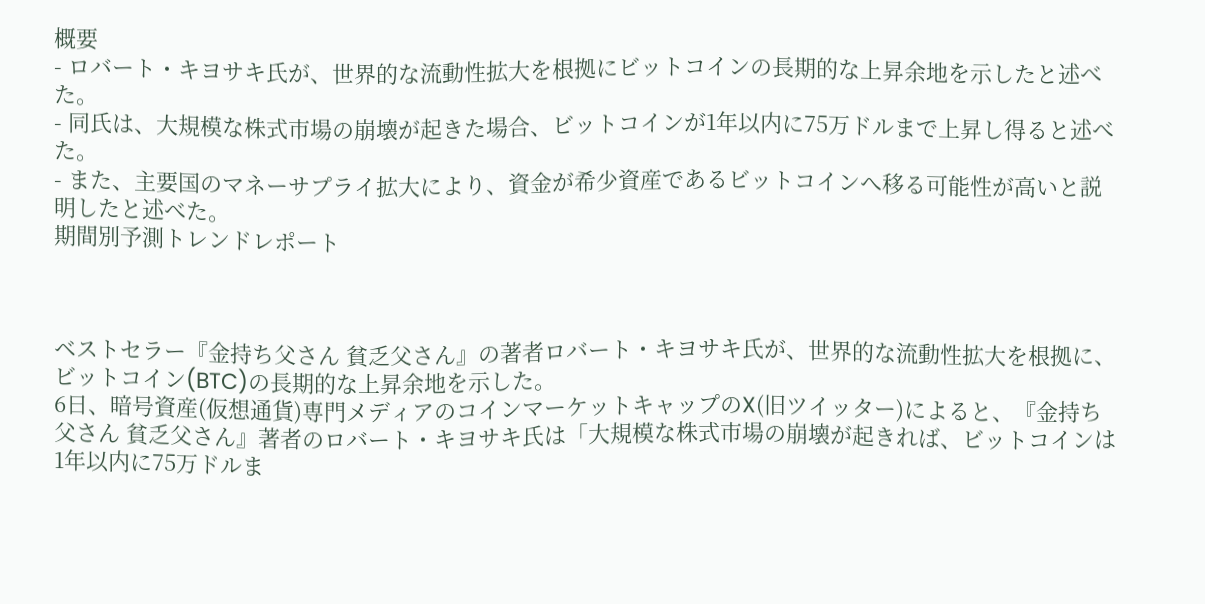概要
- ロバート・キヨサキ氏が、世界的な流動性拡大を根拠にビットコインの長期的な上昇余地を示したと述べた。
- 同氏は、大規模な株式市場の崩壊が起きた場合、ビットコインが1年以内に75万ドルまで上昇し得ると述べた。
- また、主要国のマネーサプライ拡大により、資金が希少資産であるビットコインへ移る可能性が高いと説明したと述べた。
期間別予測トレンドレポート



ベストセラー『金持ち父さん 貧乏父さん』の著者ロバート・キヨサキ氏が、世界的な流動性拡大を根拠に、ビットコイン(BTC)の長期的な上昇余地を示した。
6日、暗号資産(仮想通貨)専門メディアのコインマーケットキャップのX(旧ツイッター)によると、『金持ち父さん 貧乏父さん』著者のロバート・キヨサキ氏は「大規模な株式市場の崩壊が起きれば、ビットコインは1年以内に75万ドルま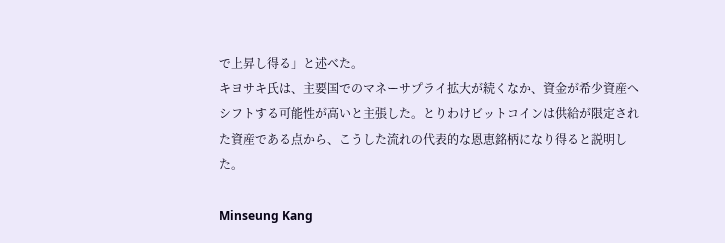で上昇し得る」と述べた。
キヨサキ氏は、主要国でのマネーサプライ拡大が続くなか、資金が希少資産へシフトする可能性が高いと主張した。とりわけビットコインは供給が限定された資産である点から、こうした流れの代表的な恩恵銘柄になり得ると説明した。

Minseung Kang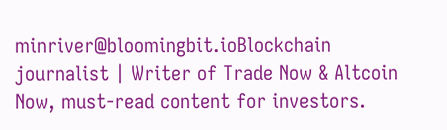minriver@bloomingbit.ioBlockchain journalist | Writer of Trade Now & Altcoin Now, must-read content for investors.